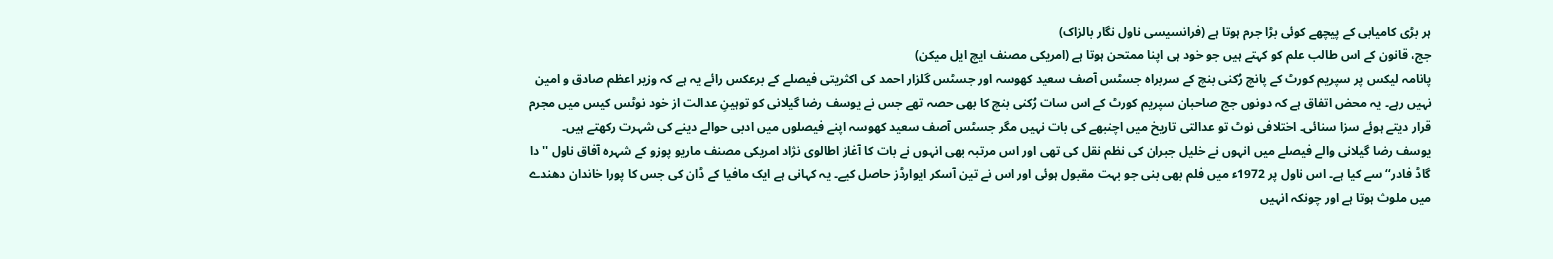ہر بڑی کامیابی کے پیچھے کوئی بڑا جرم ہوتا ہے (فرانسیسی ناول نگار بالزاک)
جج، قانون کے اس طالب علم کو کہتے ہیں جو خود ہی اپنا ممتحن ہوتا ہے (امریکی مصنف ایچ ایل میکن)
پانامہ لیکس پر سپریم کورٹ کے پانچ رُکنی بنچ کے سربراہ جسٹس آصف سعید کھوسہ اور جسٹس گلزار احمد کی اکثریتی فیصلے کے برعکس رائے یہ ہے کہ وزیر اعظم صادق و امین نہیں رہے۔ یہ محض اتفاق ہے کہ دونوں جج صاحبان سپریم کورٹ کے اس سات رُکنی بنچ کا بھی حصہ تھے جس نے یوسف رضا گیلانی کو توہینِ عدالت از خود نوٹس کیس میں مجرم قرار دیتے ہوئے سزا سنائی۔ اختلافی نوٹ تو عدالتی تاریخ میں اچنبھے کی بات نہیں مگر جسٹس آصف سعید کھوسہ اپنے فیصلوں میں ادبی حوالے دینے کی شہرت رکھتے ہیں۔ یوسف رضا گیلانی والے فیصلے میں انہوں نے خلیل جبران کی نظم نقل کی تھی اور اس مرتبہ بھی انہوں نے بات کا آغاز اطالوی نژاد امریکی مصنف ماریو پوزو کے شہرہ آفاق ناول ''دا گاڈ فادر‘‘ سے کیا ہے۔ اس ناول پر 1972ء میں فلم بھی بنی جو بہت مقبول ہوئی اور اس نے تین آسکر ایوارڈز حاصل کیے۔ یہ کہانی ہے ایک مافیا کے ڈان کی جس کا پورا خاندان دھندے میں ملوث ہوتا ہے اور چونکہ انہیں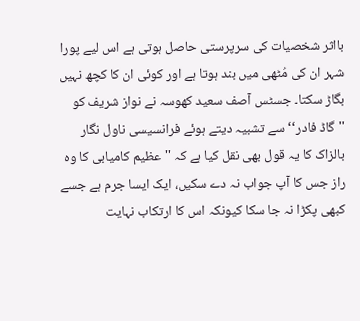بااثر شخصیات کی سرپرستی حاصل ہوتی ہے اس لیے پورا شہر ان کی مُٹھی میں بند ہوتا ہے اور کوئی ان کا کچھ نہیں بگاڑ سکتا۔ جسٹس آصف سعید کھوسہ نے نواز شریف کو ''گاڈ فادر‘‘ سے تشبیہ دیتے ہوئے فرانسیسی ناول نگار بالزاک کا یہ قول بھی نقل کیا ہے کہ ''عظیم کامیابی کا وہ راز جس کا آپ جواب نہ دے سکیں، ایک ایسا جرم ہے جسے کبھی پکڑا نہ جا سکا کیونکہ اس کا ارتکاب نہایت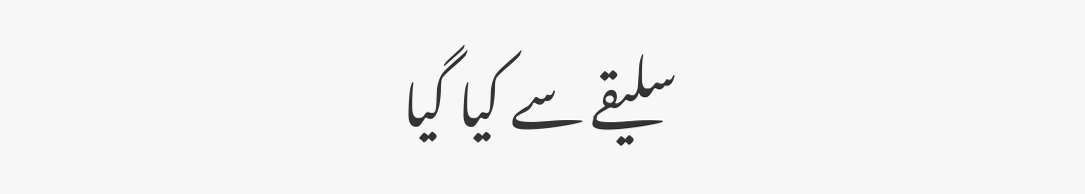سلیقے سے کیا گیا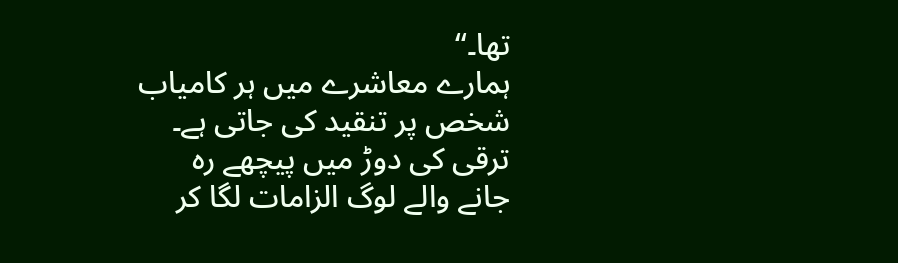تھا۔‘‘
ہمارے معاشرے میں ہر کامیاب شخص پر تنقید کی جاتی ہے۔ ترقی کی دوڑ میں پیچھے رہ جانے والے لوگ الزامات لگا کر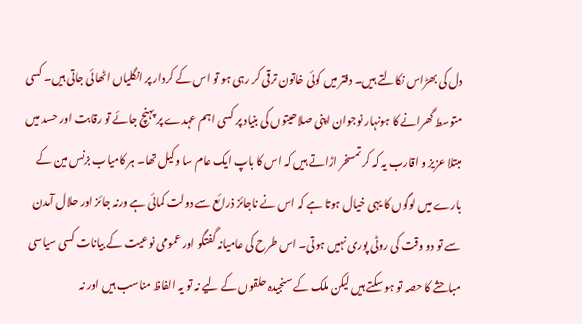دل کی بھڑاس نکالتے ہیں۔ دفتر میں کوئی خاتون ترقی کر رہی ہو تو اس کے کردار پر انگلیاں اٹھائی جاتی ہیں۔ کسی متوسط گھرانے کا ہونہار نوجوان اپنی صلاحیتوں کی بنیاد پر کسی اہم عہدے پر پہنچ جائے تو رقابت اور حسد میں مبتلا عزیز و اقارب یہ کہ کر تمسخر اڑاتے ہیں کہ اس کا باپ ایک عام سا وکیل تھا۔ ہر کامیاب بزنس مین کے بارے میں لوگوں کا یہی خیال ہوتا ہے کہ اس نے ناجائز ذرائع سے دولت کمائی ہے ورنہ جائز اور حلال آمدن سے تو دو وقت کی روٹی پوری نہیں ہوتی۔ اس طرح کی عامیانہ گفتگو اور عمومی نوعیت کے بیانات کسی سیاسی مباحثے کا حصہ تو ہو سکتے ہیں لیکن ملک کے سنجیدہ حلقوں کے لیے نہ تو یہ الفاظ مناسب ہیں اور نہ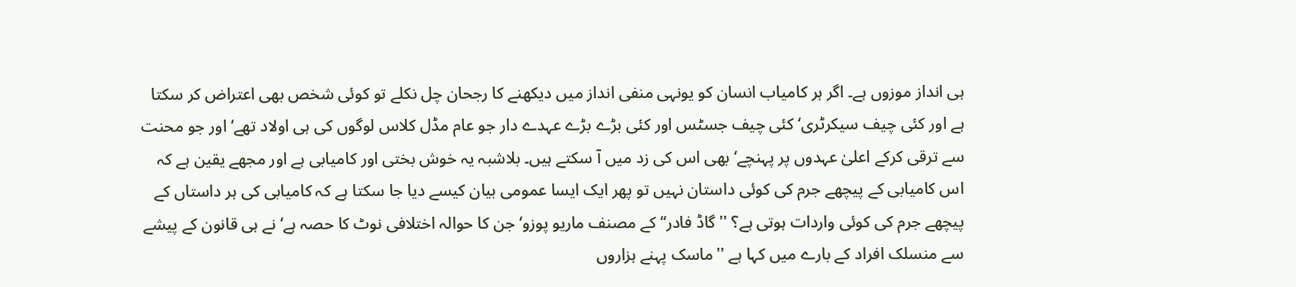ہی انداز موزوں ہے۔ اگر ہر کامیاب انسان کو یونہی منفی انداز میں دیکھنے کا رجحان چل نکلے تو کوئی شخص بھی اعتراض کر سکتا ہے اور کئی چیف سیکرٹری‘ کئی چیف جسٹس اور کئی بڑے بڑے عہدے دار جو عام مڈل کلاس لوگوں کی ہی اولاد تھے‘ اور جو محنت سے ترقی کرکے اعلیٰ عہدوں پر پہنچے‘ بھی اس کی زد میں آ سکتے ہیں۔ بلاشبہ یہ خوش بختی اور کامیابی ہے اور مجھے یقین ہے کہ اس کامیابی کے پیچھے جرم کی کوئی داستان نہیں تو پھر ایک ایسا عمومی بیان کیسے دیا جا سکتا ہے کہ کامیابی کی ہر داستاں کے پیچھے جرم کی کوئی واردات ہوتی ہے؟ ''گاڈ فادر‘‘ کے مصنف ماریو پوزو‘ جن کا حوالہ اختلافی نوٹ کا حصہ ہے‘ نے ہی قانون کے پیشے سے منسلک افراد کے بارے میں کہا ہے ''ماسک پہنے ہزاروں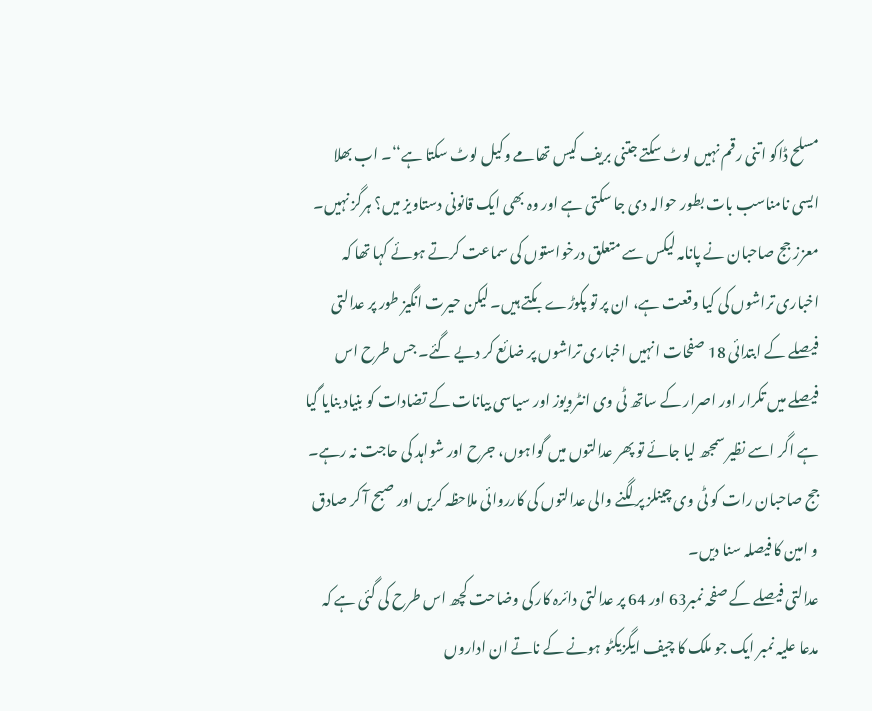مسلح ڈاکو اتنی رقم نہیں لوٹ سکتے جتنی بریف کیس تھامے وکیل لوٹ سکتا ہے‘‘۔ اب بھلا ایسی نامناسب بات بطور حوالہ دی جا سکتی ہے اور وہ بھی ایک قانونی دستاویز میں؟ ہرگز نہیں۔
معزز جج صاحبان نے پانامہ لیکس سے متعلق درخواستوں کی سماعت کرتے ہوئے کہا تھا کہ اخباری تراشوں کی کیا وقعت ہے، ان پر تو پکوڑے بکتے ہیں۔ لیکن حیرت انگیز طور پر عدالتی فیصلے کے ابتدائی 18 صفحات انہیں اخباری تراشوں پر ضائع کر دیے گئے۔ جس طرح اس فیصلے میں تکرار اور اصرار کے ساتھ ٹی وی انٹرویوز اور سیاسی بیانات کے تضادات کو بنیاد بنایا گیا ہے اگر اسے نظیر سمجھ لیا جائے تو پھر عدالتوں میں گواہوں، جرح اور شواہد کی حاجت نہ رہے۔ جج صاحبان رات کو ٹی وی چینلز پر لگنے والی عدالتوں کی کارروائی ملاحظہ کریں اور صبح آ کر صادق و امین کا فیصلہ سنا دیں۔
عدالتی فیصلے کے صفحہ نمبر63 اور 64 پر عدالتی دائرہ کار کی وضاحت کچھ اس طرح کی گئی ہے کہ مدعا علیہ نمبر ایک جو ملک کا چیف ایگزیکٹو ہونے کے ناتے ان اداروں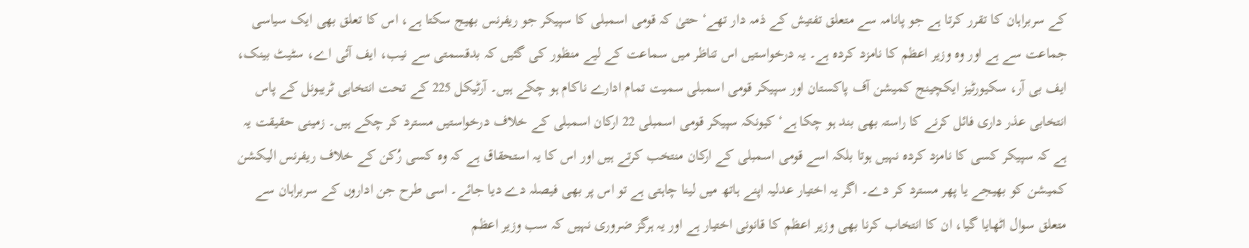کے سربراہان کا تقرر کرتا ہے جو پانامہ سے متعلق تفتیش کے ذمہ دار تھے‘ حتیٰ کہ قومی اسمبلی کا سپیکر جو ریفرنس بھیج سکتا ہے، اس کا تعلق بھی ایک سیاسی جماعت سے ہے اور وہ وزیر اعظم کا نامزد کردہ ہے۔ یہ درخواستیں اس تناظر میں سماعت کے لیے منظور کی گئیں کہ بدقسمتی سے نیب، ایف آئی اے، سٹیٹ بینک، ایف بی آر، سکیورٹیز ایکچینج کمیشن آف پاکستان اور سپیکر قومی اسمبلی سمیت تمام ادارے ناکام ہو چکے ہیں۔ آرٹیکل 225 کے تحت انتخابی ٹریبونل کے پاس انتخابی عذر داری فائل کرنے کا راستہ بھی بند ہو چکا ہے‘ کیونکہ سپیکر قومی اسمبلی 22 ارکان اسمبلی کے خلاف درخواستیں مسترد کر چکے ہیں۔ زمینی حقیقت یہ ہے کہ سپیکر کسی کا نامزد کردہ نہیں ہوتا بلکہ اسے قومی اسمبلی کے ارکان منتخب کرتے ہیں اور اس کا یہ استحقاق ہے کہ وہ کسی رُکن کے خلاف ریفرنس الیکشن کمیشن کو بھیجے یا پھر مسترد کر دے۔ اگر یہ اختیار عدلیہ اپنے ہاتھ میں لینا چاہتی ہے تو اس پر بھی فیصلہ دے دیا جائے۔ اسی طرح جن اداروں کے سربراہان سے متعلق سوال اٹھایا گیا، ان کا انتخاب کرنا بھی وزیر اعظم کا قانونی اختیار ہے اور یہ ہرگز ضروری نہیں کہ سب وزیر اعظم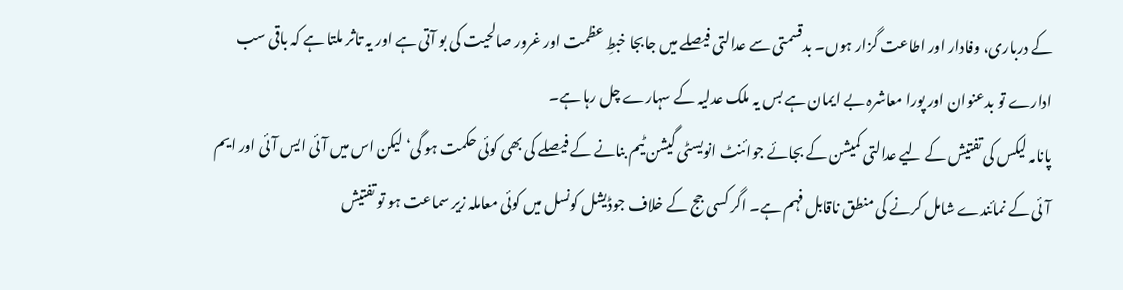کے درباری، وفادار اور اطاعت گزار ہوں۔ بدقسمتی سے عدالتی فیصلے میں جابجا خبطِ عظمت اور غرور صالحیت کی بو آتی ہے اور یہ تاثر ملتا ہے کہ باقی سب ادارے تو بدعنوان اور پورا معاشرہ بے ایمان ہے بس یہ ملک عدلیہ کے سہارے چل رہا ہے۔
پانامہ لیکس کی تفتیش کے لیے عدالتی کمیشن کے بجائے جوائنٹ انویسٹی گیشن ٹیم بنانے کے فیصلے کی بھی کوئی حکمت ہو گی‘ لیکن اس میں آئی ایس آئی اور ایم آئی کے نمائندے شامل کرنے کی منطق ناقابل فہم ہے۔ اگر کسی جج کے خلاف جوڈیشل کونسل میں کوئی معاملہ زیر سماعت ہو تو تفتیش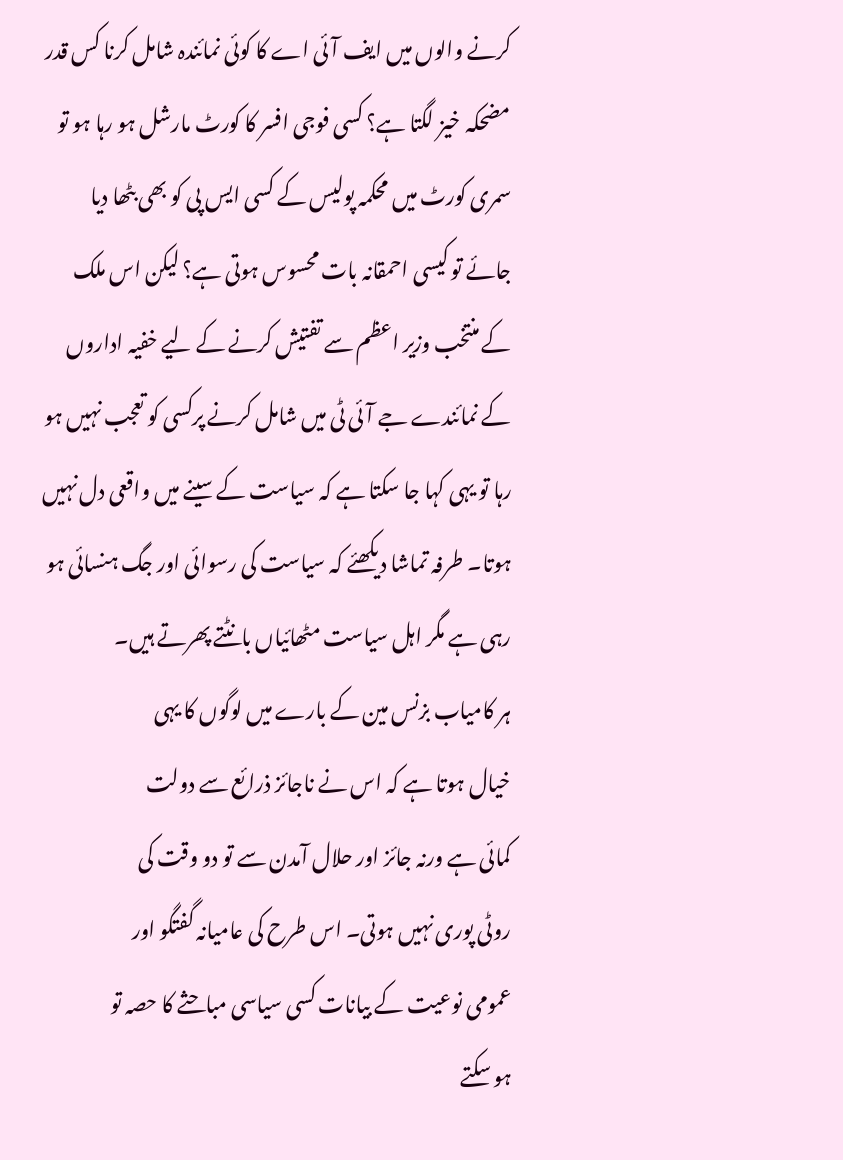کرنے والوں میں ایف آئی اے کا کوئی نمائندہ شامل کرنا کس قدر مضحکہ خیز لگتا ہے؟ کسی فوجی افسر کا کورٹ مارشل ہو رہا ہو تو سمری کورٹ میں محکمہ پولیس کے کسی ایس پی کو بھی بٹھا دیا جائے تو کیسی احمقانہ بات محسوس ہوتی ہے؟ لیکن اس ملک کے منتخب وزیر اعظم سے تفتیش کرنے کے لیے خفیہ اداروں کے نمائندے جے آئی ٹی میں شامل کرنے پرکسی کو تعجب نہیں ہو رہا تو یہی کہا جا سکتا ہے کہ سیاست کے سینے میں واقعی دل نہیں ہوتا۔ طرفہ تماشا دیکھئے کہ سیاست کی رسوائی اور جگ ہنسائی ہو رہی ہے مگر اہل سیاست مٹھائیاں بانٹتے پھرتے ہیں۔
ہر کامیاب بزنس مین کے بارے میں لوگوں کا یہی
خیال ہوتا ہے کہ اس نے ناجائز ذرائع سے دولت
کمائی ہے ورنہ جائز اور حلال آمدن سے تو دو وقت کی
روٹی پوری نہیں ہوتی۔ اس طرح کی عامیانہ گفتگو اور
عمومی نوعیت کے بیانات کسی سیاسی مباحثے کا حصہ تو
ہو سکتے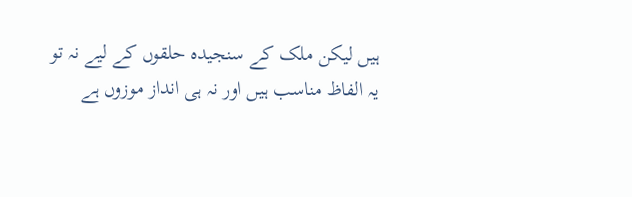ہیں لیکن ملک کے سنجیدہ حلقوں کے لیے نہ تو
یہ الفاظ مناسب ہیں اور نہ ہی انداز موزوں ہے